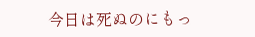今日は死ぬのにもっ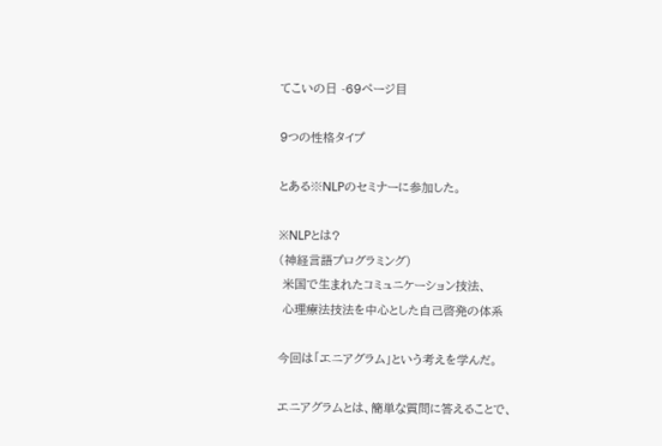てこいの日 -69ページ目

9つの性格タイプ

とある※NLPのセミナーに参加した。

※NLPとは?
(神経言語プログラミング)
 米国で生まれたコミュニケーション技法、
 心理療法技法を中心とした自己啓発の体系

今回は「エニアグラム」という考えを学んだ。

エニアグラムとは、簡単な質問に答えることで、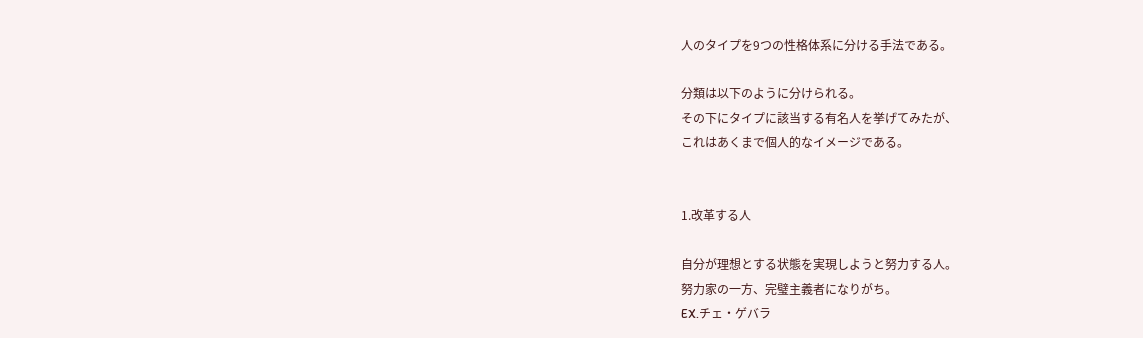人のタイプを9つの性格体系に分ける手法である。

分類は以下のように分けられる。
その下にタイプに該当する有名人を挙げてみたが、
これはあくまで個人的なイメージである。


1.改革する人

自分が理想とする状態を実現しようと努力する人。
努力家の一方、完璧主義者になりがち。
EX.チェ・ゲバラ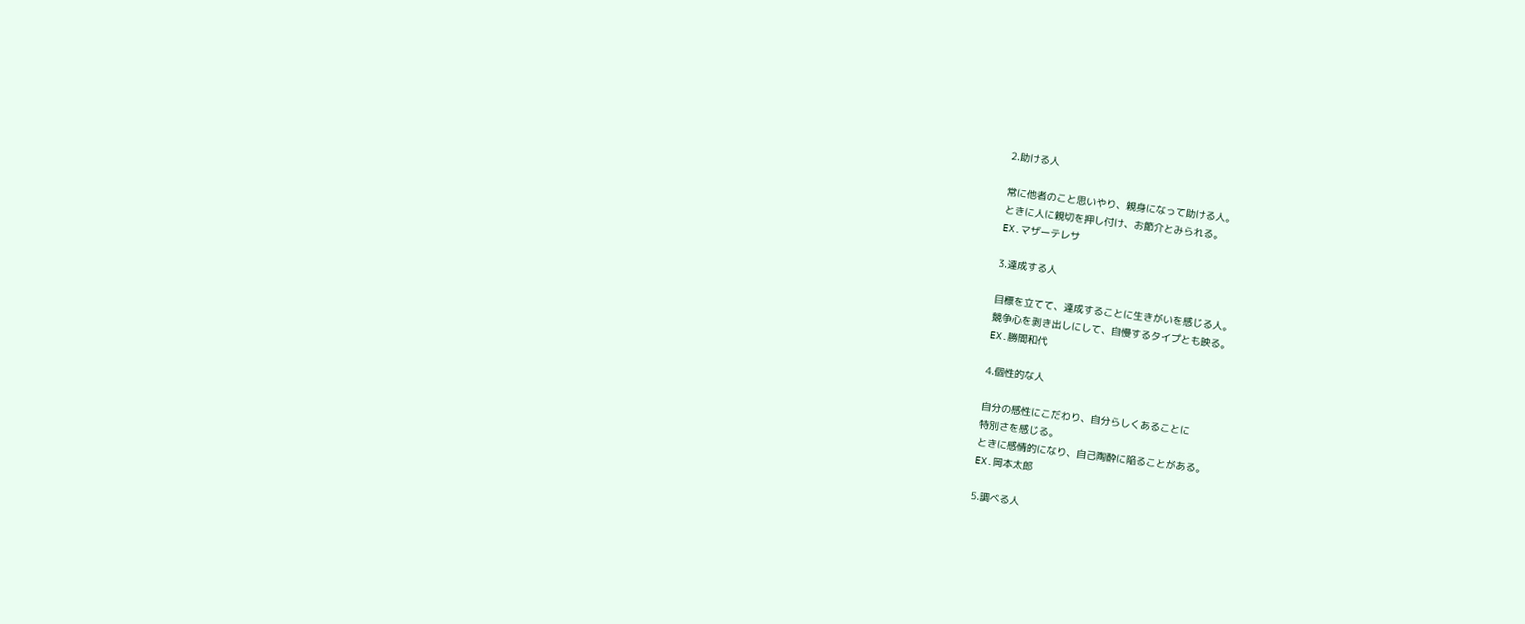2.助ける人

常に他者のこと思いやり、親身になって助ける人。
ときに人に親切を押し付け、お節介とみられる。
EX.マザーテレサ

3.達成する人

目標を立てて、達成することに生きがいを感じる人。
競争心を剥き出しにして、自慢するタイプとも映る。
EX.勝間和代

4.個性的な人

自分の感性にこだわり、自分らしくあることに
特別さを感じる。
ときに感情的になり、自己陶酔に陥ることがある。
EX.岡本太郎

5.調べる人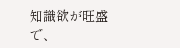知識欲が旺盛で、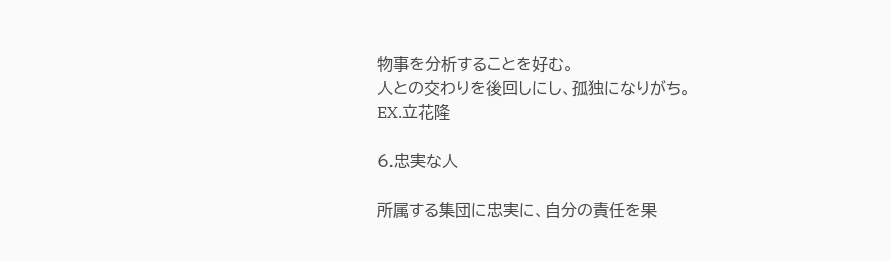物事を分析することを好む。
人との交わりを後回しにし、孤独になりがち。
EX.立花隆

6.忠実な人

所属する集団に忠実に、自分の責任を果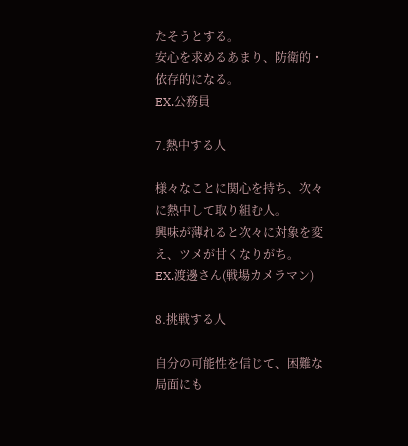たそうとする。
安心を求めるあまり、防衛的・依存的になる。
EX.公務員

7.熱中する人

様々なことに関心を持ち、次々に熱中して取り組む人。
興味が薄れると次々に対象を変え、ツメが甘くなりがち。
EX.渡邊さん(戦場カメラマン)

8.挑戦する人

自分の可能性を信じて、困難な局面にも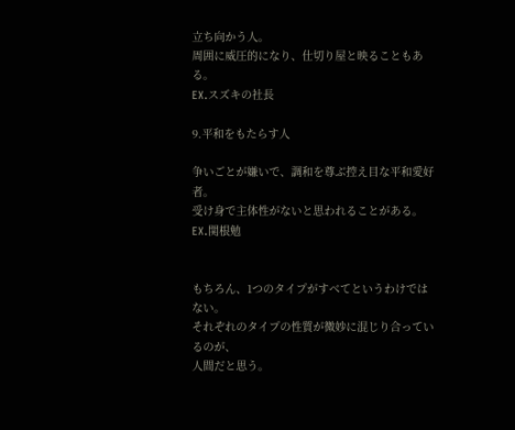立ち向かう人。
周囲に威圧的になり、仕切り屋と映ることもある。
EX.スズキの社長

9.平和をもたらす人

争いごとが嫌いで、調和を尊ぶ控え目な平和愛好者。
受け身で主体性がないと思われることがある。
EX.関根勉


もちろん、1つのタイプがすべてというわけではない。
それぞれのタイプの性質が微妙に混じり合っているのが、
人間だと思う。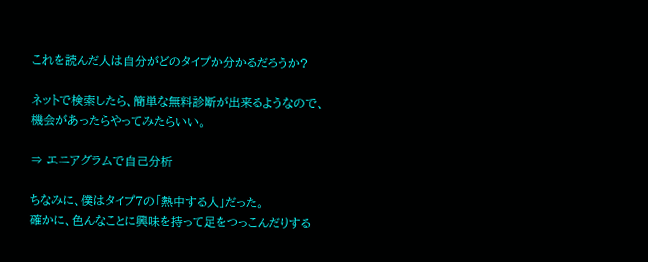これを読んだ人は自分がどのタイプか分かるだろうか?

ネットで検索したら、簡単な無料診断が出来るようなので、
機会があったらやってみたらいい。

⇒ エニアグラムで自己分析

ちなみに、僕はタイプ7の「熱中する人」だった。
確かに、色んなことに興味を持って足をつっこんだりする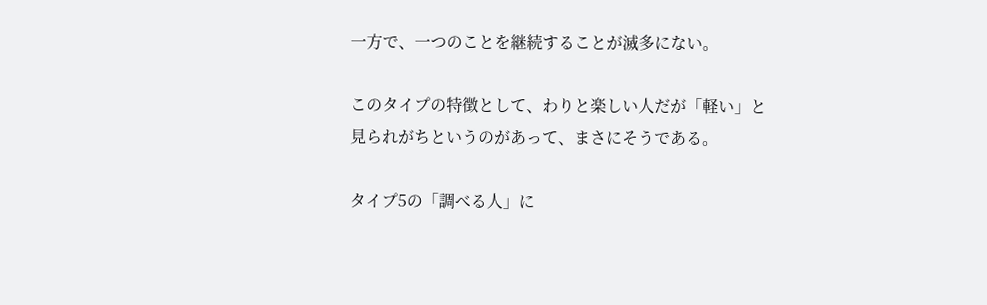一方で、一つのことを継続することが滅多にない。

このタイプの特徴として、わりと楽しい人だが「軽い」と
見られがちというのがあって、まさにそうである。

タイプ5の「調べる人」に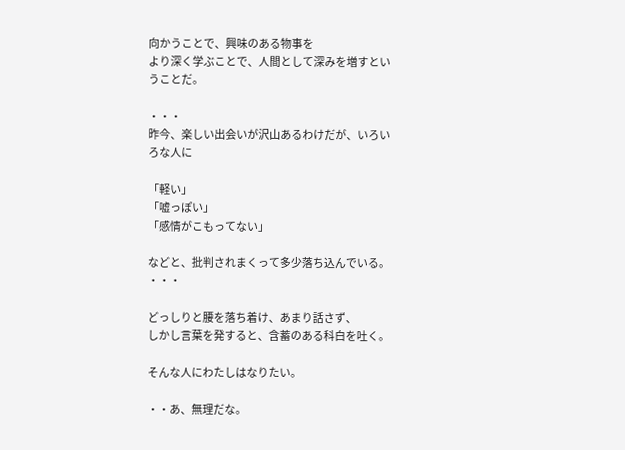向かうことで、興味のある物事を
より深く学ぶことで、人間として深みを増すということだ。

・・・
昨今、楽しい出会いが沢山あるわけだが、いろいろな人に

「軽い」
「嘘っぽい」
「感情がこもってない」

などと、批判されまくって多少落ち込んでいる。
・・・

どっしりと腰を落ち着け、あまり話さず、
しかし言葉を発すると、含蓄のある科白を吐く。

そんな人にわたしはなりたい。

・・あ、無理だな。